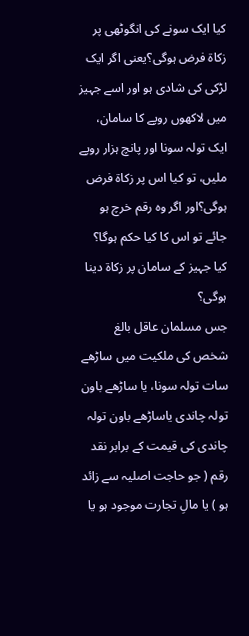کیا ایک سونے کی انگوٹھی پر زکاۃ فرض ہوگی؟یعنی اگر ایک لڑکی کی شادی ہو اور اسے جہیز میں لاکھوں روپے کا سامان، ایک تولہ سونا اور پانچ ہزار روپے ملیں، تو کیا اس پر زکاۃ فرض ہوگی؟اور اگر وہ رقم خرچ ہو جائے تو اس کا کیا حکم ہوگا؟
کیا جہیز کے سامان پر زکاۃ دینا ہوگی؟
جس مسلمان عاقل بالغ شخص کی ملکیت میں ساڑھے سات تولہ سونا، یا ساڑھے باون تولہ چاندی یاساڑھے باون تولہ چاندی کی قیمت کے برابر نقد رقم ( جو حاجت اصلیہ سے زائد ہو ) یا مالِ تجارت موجود ہو یا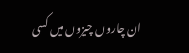ان چاروں چیزوں میں کسی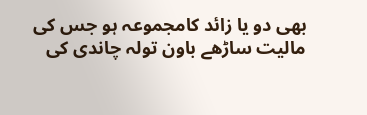بھی دو یا زائد کامجموعہ ہو جس کی مالیت ساڑھے باون تولہ چاندی کی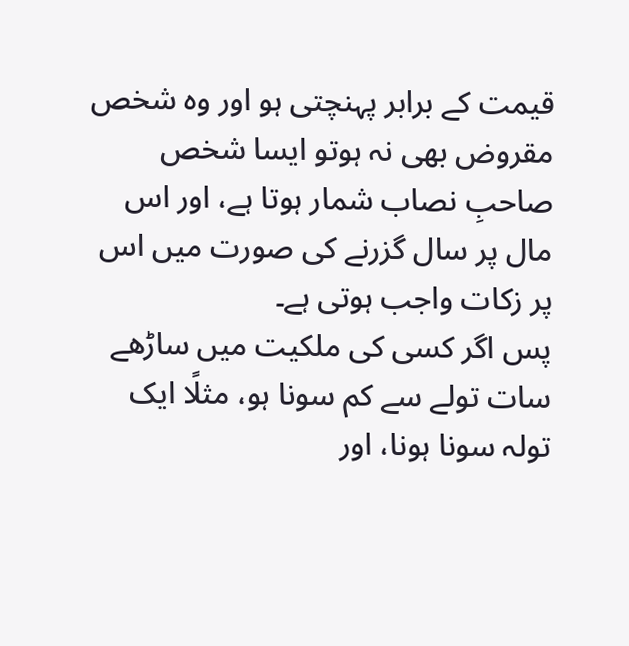قیمت کے برابر پہنچتی ہو اور وہ شخص مقروض بھی نہ ہوتو ایسا شخص صاحبِ نصاب شمار ہوتا ہے، اور اس مال پر سال گزرنے کی صورت میں اس پر زکات واجب ہوتی ہے۔
پس اگر کسی کی ملکیت میں ساڑھے سات تولے سے کم سونا ہو، مثلًا ایک تولہ سونا ہونا، اور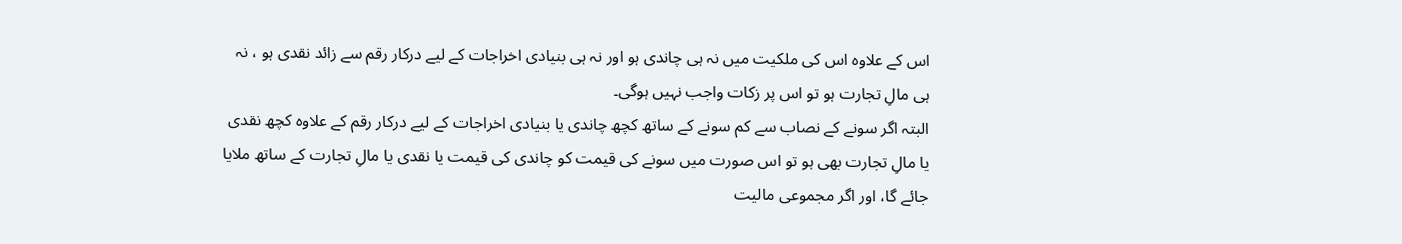اس کے علاوہ اس کی ملکیت میں نہ ہی چاندی ہو اور نہ ہی بنیادی اخراجات کے لیے درکار رقم سے زائد نقدی ہو ، نہ ہی مالِ تجارت ہو تو اس پر زکات واجب نہیں ہوگی۔
البتہ اگر سونے کے نصاب سے کم سونے کے ساتھ کچھ چاندی یا بنیادی اخراجات کے لیے درکار رقم کے علاوہ کچھ نقدی یا مالِ تجارت بھی ہو تو اس صورت میں سونے کی قیمت کو چاندی کی قیمت یا نقدی یا مالِ تجارت کے ساتھ ملایا جائے گا، اور اگر مجموعی مالیت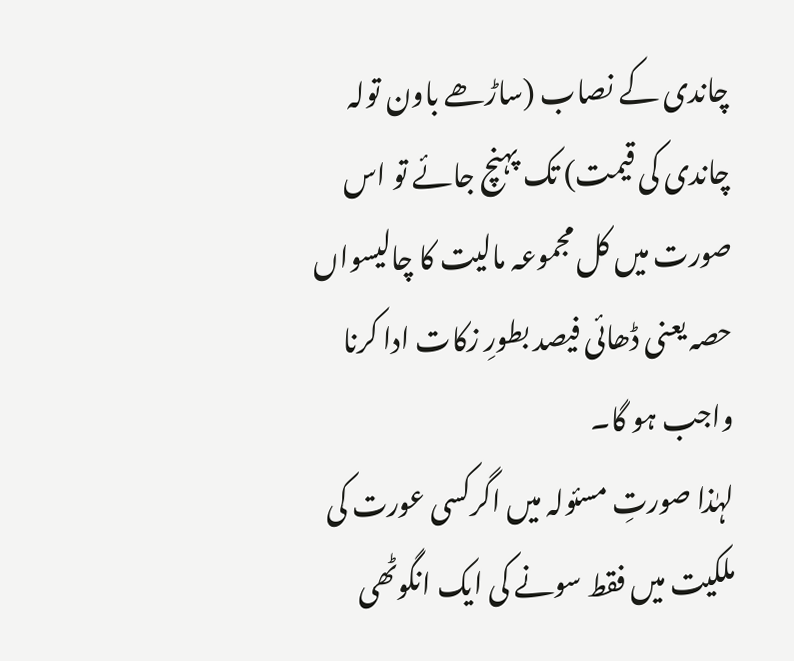چاندی کے نصاب (ساڑھے باون تولہ چاندی کی قیمت) تک پہنچ جائے تو اس صورت میں کل مجموعہ مالیت کا چالیسواں حصہ یعنی ڈھائی فیصد بطورِ زکات ادا کرنا واجب ہو گا۔
لہٰذا صورتِ مسئولہ میں اگرکسی عورت کی ملکیت میں فقط سونے کی ایک انگوٹھی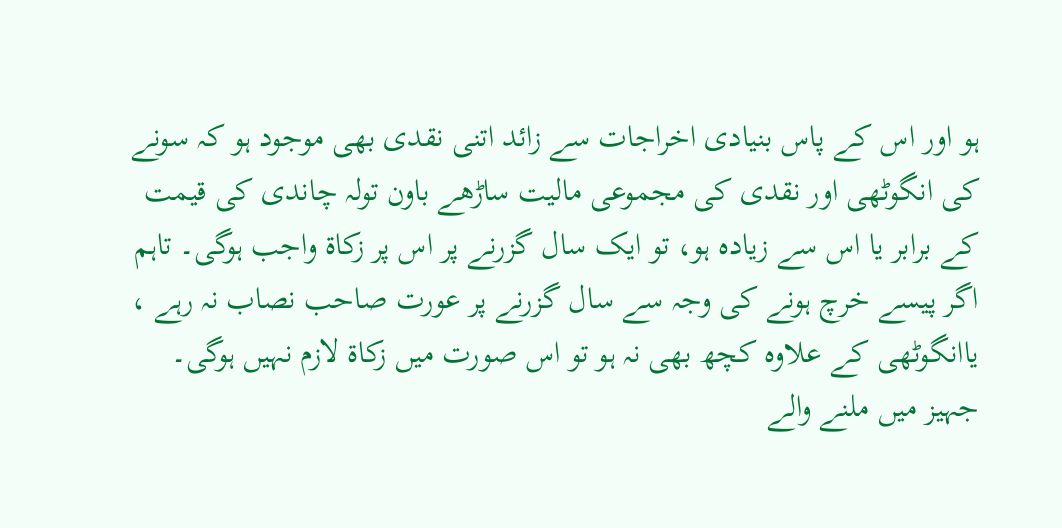ہو اور اس کے پاس بنیادی اخراجات سے زائد اتنی نقدی بھی موجود ہو کہ سونے کی انگوٹھی اور نقدی کی مجموعی مالیت ساڑھے باون تولہ چاندی کی قیمت کے برابر یا اس سے زیادہ ہو، تو ایک سال گزرنے پر اس پر زکاۃ واجب ہوگی۔ تاہم اگر پیسے خرچ ہونے کی وجہ سے سال گزرنے پر عورت صاحب نصاب نہ رہے ، یاانگوٹھی کے علاوہ کچھ بھی نہ ہو تو اس صورت میں زکاۃ لازم نہیں ہوگی۔
جہیز میں ملنے والے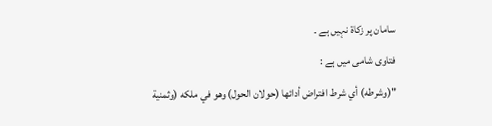سامان پر زکاۃ نہیں ہے ۔
فتاوی شامی میں ہے :
"(وشرطه) أي شرط افتراض أدائها (حولان الحول) وهو في ملكه (وثمنية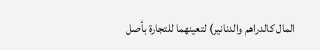المال كالدراهم والدنانير) لتعينهما للتجارة بأصل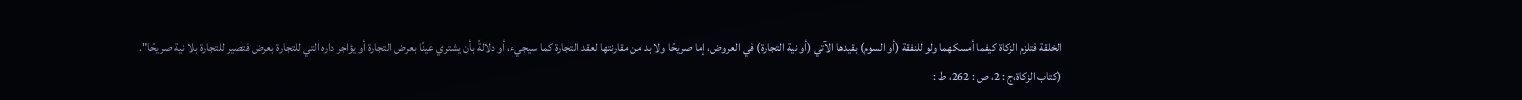الخلقة فتلزم الزكاة كيفما أمسكهما ولو للنفقة (أو السوم) بقيدها الآتي (أو نية التجارة) في العروض، إما صريحًا ولا بد من مقارنتها لعقد التجارة كما سيجيء، أو دلالةً بأن يشتري عينًا بعرض التجارة أو يؤاجر داره التي للتجارة بعرض فتصير للتجارة بلا نية صريحًا".
(کتاب الزکاة،ج : 2، ص : 262، ط :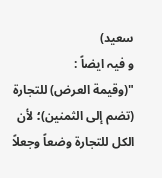سعید)
و فیہ ایضاً :
"(وقيمة العرض) للتجارة (تضم إلى الثمنين)؛ لأن الكل للتجارة وضعاً وجعلاً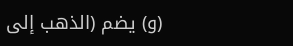(و) يضم (الذهب إلى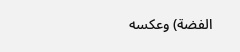الفضة) وعكسه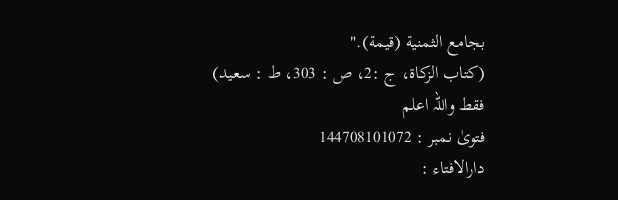بجامع الثمنية (قيمة)."
(کتاب الزکاة، ج :2، ص : 303، ط : سعید)
فقط واللہ اعلم
فتویٰ نمبر : 144708101072
دارالافتاء :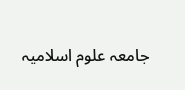جامعہ علوم اسلامیہ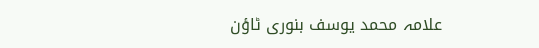علامہ محمد یوسف بنوری ٹاؤن